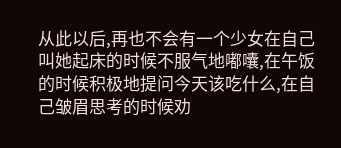从此以后,再也不会有一个少女在自己叫她起床的时候不服气地嘟囔,在午饭的时候积极地提问今天该吃什么,在自己皱眉思考的时候劝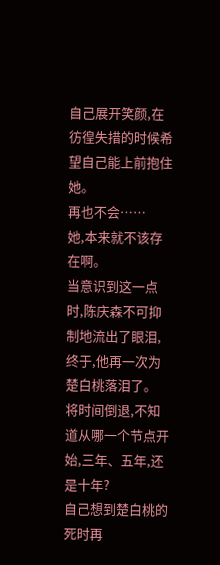自己展开笑颜,在彷徨失措的时候希望自己能上前抱住她。
再也不会……
她,本来就不该存在啊。
当意识到这一点时,陈庆森不可抑制地流出了眼泪,终于,他再一次为楚白桃落泪了。
将时间倒退,不知道从哪一个节点开始,三年、五年,还是十年?
自己想到楚白桃的死时再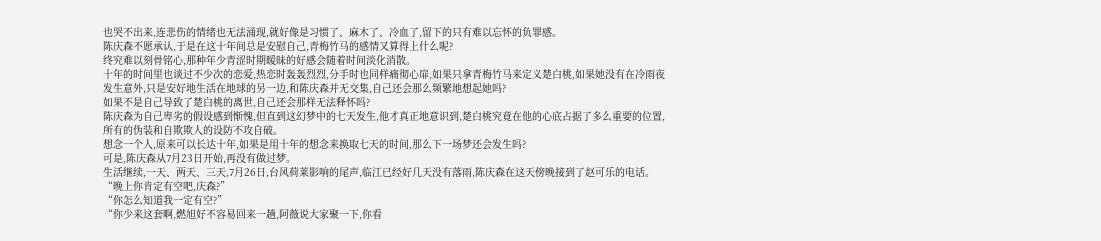也哭不出来,连悲伤的情绪也无法涌现,就好像是习惯了、麻木了、冷血了,留下的只有难以忘怀的负罪感。
陈庆森不愿承认,于是在这十年间总是安慰自己,青梅竹马的感情又算得上什么呢?
终究难以刻骨铭心,那种年少青涩时期暧昧的好感会随着时间淡化消散。
十年的时间里也谈过不少次的恋爱,热恋时轰轰烈烈,分手时也同样痛彻心扉,如果只拿青梅竹马来定义楚白桃,如果她没有在冷雨夜发生意外,只是安好地生活在地球的另一边,和陈庆森并无交集,自己还会那么频繁地想起她吗?
如果不是自己导致了楚白桃的离世,自己还会那样无法释怀吗?
陈庆森为自己卑劣的假设感到惭愧,但直到这幻梦中的七天发生,他才真正地意识到,楚白桃究竟在他的心底占据了多么重要的位置,所有的伪装和自欺欺人的设防不攻自破。
想念一个人,原来可以长达十年,如果是用十年的想念来换取七天的时间,那么下一场梦还会发生吗?
可是,陈庆森从7月23日开始,再没有做过梦。
生活继续,一天、两天、三天,7月26日,台风荷莱影响的尾声,临江已经好几天没有落雨,陈庆森在这天傍晚接到了赵可乐的电话。
“晚上你肯定有空吧,庆森?”
“你怎么知道我一定有空?”
“你少来这套啊,燃旭好不容易回来一趟,阿薇说大家聚一下,你看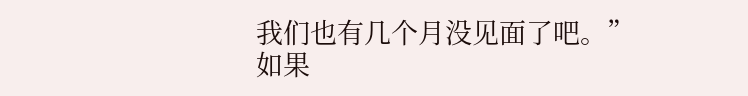我们也有几个月没见面了吧。”
如果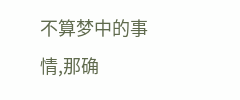不算梦中的事情,那确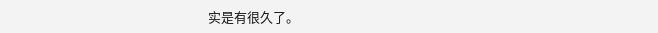实是有很久了。